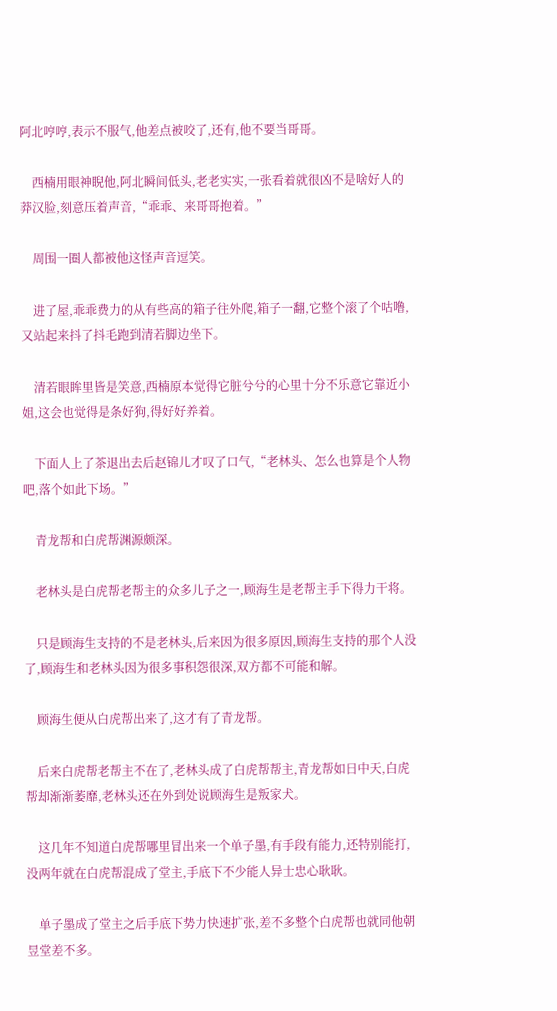阿北哼哼,表示不服气,他差点被咬了,还有,他不要当哥哥。

    西楠用眼神睨他,阿北瞬间低头,老老实实,一张看着就很凶不是啥好人的莽汉脸,刻意压着声音,“乖乖、来哥哥抱着。”

    周围一圈人都被他这怪声音逗笑。

    进了屋,乖乖费力的从有些高的箱子往外爬,箱子一翻,它整个滚了个咕噜,又站起来抖了抖毛跑到清若脚边坐下。

    清若眼眸里皆是笑意,西楠原本觉得它脏兮兮的心里十分不乐意它靠近小姐,这会也觉得是条好狗,得好好养着。

    下面人上了茶退出去后赵锦儿才叹了口气,“老林头、怎么也算是个人物吧,落个如此下场。”

    青龙帮和白虎帮渊源颇深。

    老林头是白虎帮老帮主的众多儿子之一,顾海生是老帮主手下得力干将。

    只是顾海生支持的不是老林头,后来因为很多原因,顾海生支持的那个人没了,顾海生和老林头因为很多事积怨很深,双方都不可能和解。

    顾海生便从白虎帮出来了,这才有了青龙帮。

    后来白虎帮老帮主不在了,老林头成了白虎帮帮主,青龙帮如日中天,白虎帮却渐渐萎靡,老林头还在外到处说顾海生是叛家犬。

    这几年不知道白虎帮哪里冒出来一个单子墨,有手段有能力,还特别能打,没两年就在白虎帮混成了堂主,手底下不少能人异士忠心耿耿。

    单子墨成了堂主之后手底下势力快速扩张,差不多整个白虎帮也就同他朝昱堂差不多。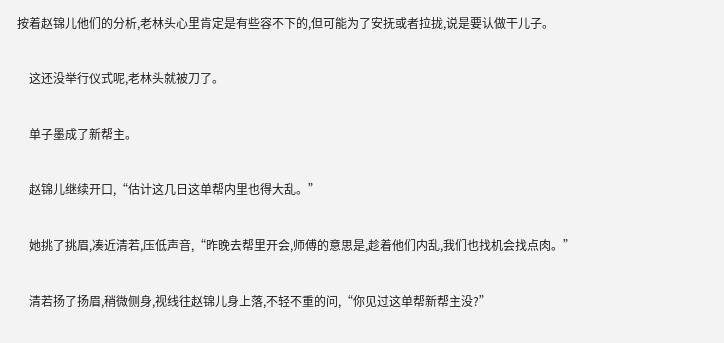按着赵锦儿他们的分析,老林头心里肯定是有些容不下的,但可能为了安抚或者拉拢,说是要认做干儿子。

    这还没举行仪式呢,老林头就被刀了。

    单子墨成了新帮主。

    赵锦儿继续开口,“估计这几日这单帮内里也得大乱。”

    她挑了挑眉,凑近清若,压低声音,“昨晚去帮里开会,师傅的意思是,趁着他们内乱,我们也找机会找点肉。”

    清若扬了扬眉,稍微侧身,视线往赵锦儿身上落,不轻不重的问,“你见过这单帮新帮主没?”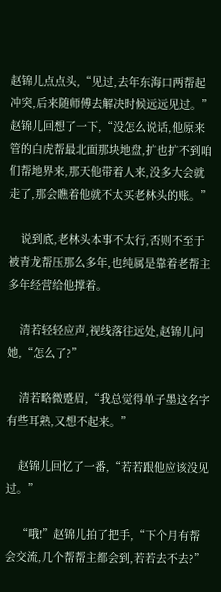赵锦儿点点头,“见过,去年东海口两帮起冲突,后来随师傅去解决时候远远见过。”赵锦儿回想了一下,“没怎么说话,他原来管的白虎帮最北面那块地盘,扩也扩不到咱们帮地界来,那天他带着人来,没多大会就走了,那会瞧着他就不太买老林头的账。”

    说到底,老林头本事不太行,否则不至于被青龙帮压那么多年,也纯属是靠着老帮主多年经营给他撑着。

    清若轻轻应声,视线落往远处,赵锦儿问她,“怎么了?”

    清若略微蹙眉,“我总觉得单子墨这名字有些耳熟,又想不起来。”

    赵锦儿回忆了一番,“若若跟他应该没见过。”

    “哦!”赵锦儿拍了把手,“下个月有帮会交流,几个帮帮主都会到,若若去不去?”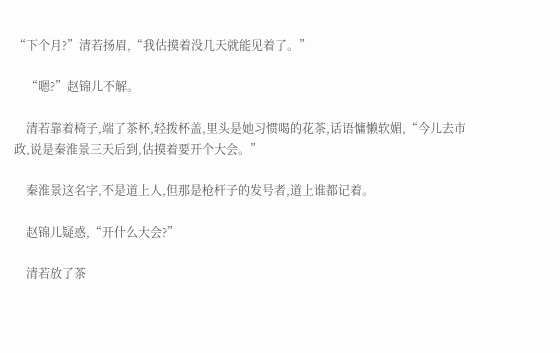“下个月?”清若扬眉,“我估摸着没几天就能见着了。”

    “嗯?”赵锦儿不解。

    清若靠着椅子,端了茶杯,轻拨杯盖,里头是她习惯喝的花茶,话语慵懒软媚,“今儿去市政,说是秦淮景三天后到,估摸着要开个大会。”

    秦淮景这名字,不是道上人,但那是枪杆子的发号者,道上谁都记着。

    赵锦儿疑惑,“开什么大会?”

    清若放了茶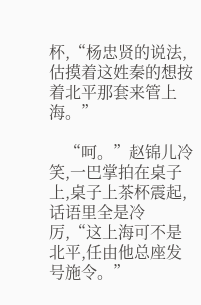杯,“杨忠贤的说法,估摸着这姓秦的想按着北平那套来管上海。”

    “呵。”赵锦儿冷笑,一巴掌拍在桌子上,桌子上茶杯震起,话语里全是冷厉,“这上海可不是北平,任由他总座发号施令。”